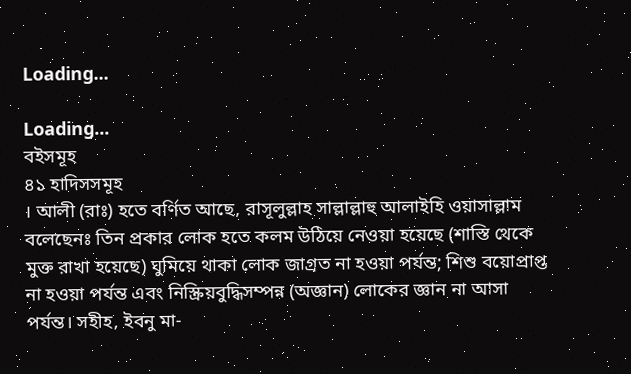Loading...

Loading...
বইসমূহ
৪১ হাদিসসমূহ
। আলী (রাঃ) হতে বর্ণিত আছে, রাসূলুল্লাহ সাল্লাল্লাহু আলাইহি ওয়াসাল্লাম বলেছেনঃ তিন প্রকার লোক হতে কলম উঠিয়ে নেওয়া হয়েছে (শাস্তি থেকে মুক্ত রাখা হয়েছে) ঘুমিয়ে থাকা লোক জাগ্রত না হওয়া পর্যন্ত; শিশু বয়োপ্রাপ্ত না হওয়া পর্যন্ত এবং নিস্ক্রিয়বুদ্ধিসম্পন্ন (অজ্ঞান) লোকের জ্ঞান না আসা পর্যন্ত। সহীহ, ইবনু মা-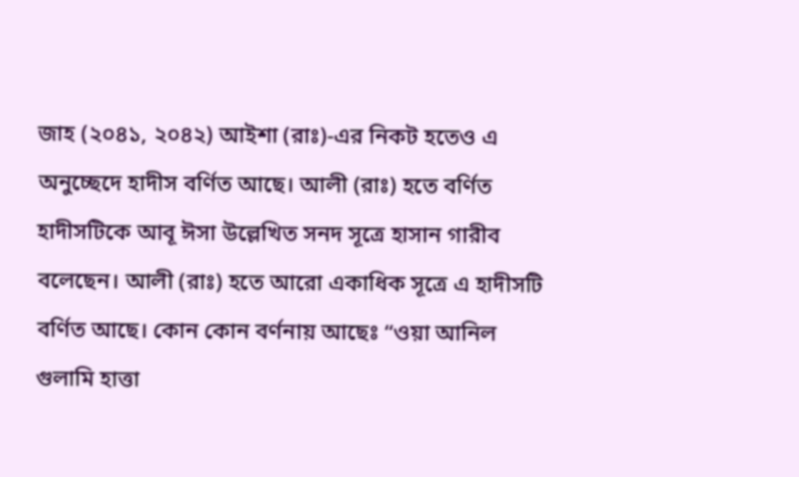জাহ (২০৪১, ২০৪২) আইশা (রাঃ)-এর নিকট হতেও এ অনুচ্ছেদে হাদীস বর্ণিত আছে। আলী (রাঃ) হতে বর্ণিত হাদীসটিকে আবূ ঈসা উল্লেখিত সনদ সূত্রে হাসান গারীব বলেছেন। আলী (রাঃ) হতে আরো একাধিক সূত্রে এ হাদীসটি বর্ণিত আছে। কোন কোন বর্ণনায় আছেঃ “ওয়া আনিল গুলামি হাত্তা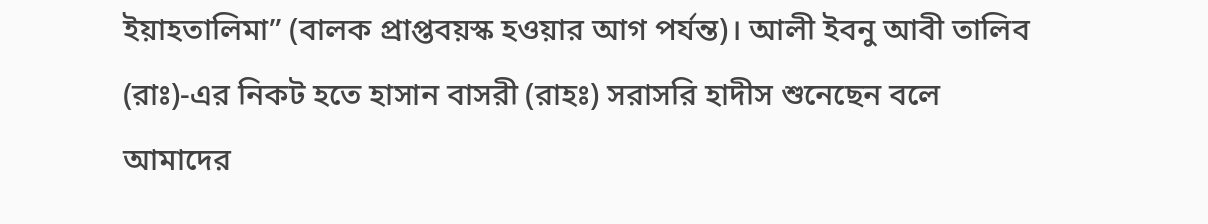ইয়াহতালিমা” (বালক প্রাপ্তবয়স্ক হওয়ার আগ পর্যন্ত)। আলী ইবনু আবী তালিব (রাঃ)-এর নিকট হতে হাসান বাসরী (রাহঃ) সরাসরি হাদীস শুনেছেন বলে আমাদের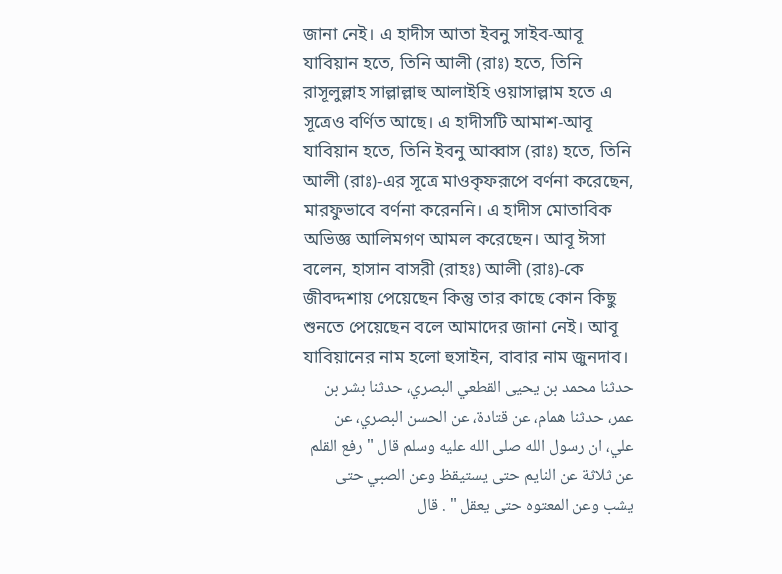জানা নেই। এ হাদীস আতা ইবনু সাইব-আবূ যাবিয়ান হতে, তিনি আলী (রাঃ) হতে, তিনি রাসূলুল্লাহ সাল্লাল্লাহু আলাইহি ওয়াসাল্লাম হতে এ সূত্রেও বর্ণিত আছে। এ হাদীসটি আমাশ-আবূ যাবিয়ান হতে, তিনি ইবনু আব্বাস (রাঃ) হতে, তিনি আলী (রাঃ)-এর সূত্রে মাওকৃফরূপে বর্ণনা করেছেন, মারফুভাবে বর্ণনা করেননি। এ হাদীস মোতাবিক অভিজ্ঞ আলিমগণ আমল করেছেন। আবূ ঈসা বলেন, হাসান বাসরী (রাহঃ) আলী (রাঃ)-কে জীবদ্দশায় পেয়েছেন কিন্তু তার কাছে কোন কিছু শুনতে পেয়েছেন বলে আমাদের জানা নেই। আবূ যাবিয়ানের নাম হলো হুসাইন, বাবার নাম জুনদাব।
حدثنا محمد بن يحيى القطعي البصري، حدثنا بشر بن عمر، حدثنا همام، عن قتادة، عن الحسن البصري، عن علي، ان رسول الله صلى الله عليه وسلم قال " رفع القلم عن ثلاثة عن النايم حتى يستيقظ وعن الصبي حتى يشب وعن المعتوه حتى يعقل " . قال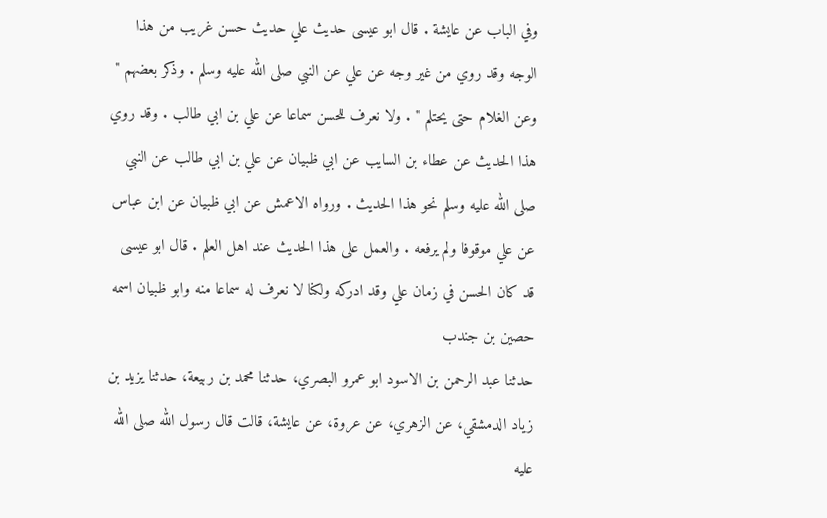وفي الباب عن عايشة . قال ابو عيسى حديث علي حديث حسن غريب من هذا الوجه وقد روي من غير وجه عن علي عن النبي صلى الله عليه وسلم . وذكر بعضهم " وعن الغلام حتى يحتلم " . ولا نعرف للحسن سماعا عن علي بن ابي طالب . وقد روي هذا الحديث عن عطاء بن السايب عن ابي ظبيان عن علي بن ابي طالب عن النبي صلى الله عليه وسلم نحو هذا الحديث . ورواه الاعمش عن ابي ظبيان عن ابن عباس عن علي موقوفا ولم يرفعه . والعمل على هذا الحديث عند اهل العلم . قال ابو عيسى قد كان الحسن في زمان علي وقد ادركه ولكنا لا نعرف له سماعا منه وابو ظبيان اسمه حصين بن جندب
حدثنا عبد الرحمن بن الاسود ابو عمرو البصري، حدثنا محمد بن ربيعة، حدثنا يزيد بن زياد الدمشقي، عن الزهري، عن عروة، عن عايشة، قالت قال رسول الله صلى الله عليه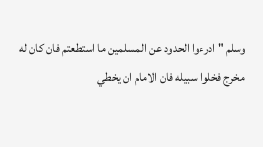وسلم " ادرءوا الحدود عن المسلمين ما استطعتم فان كان له مخرج فخلوا سبيله فان الامام ان يخطي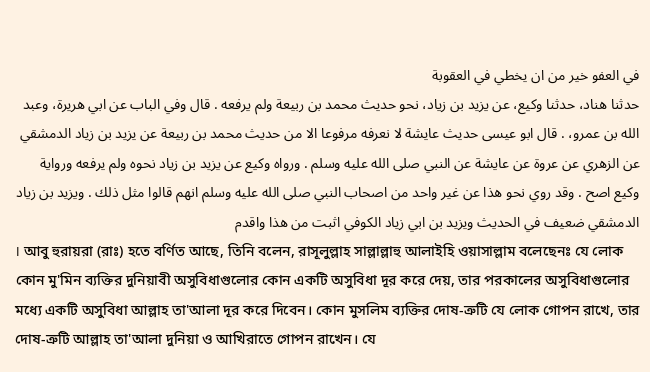في العفو خير من ان يخطي في العقوبة
حدثنا هناد، حدثنا وكيع، عن يزيد بن زياد، نحو حديث محمد بن ربيعة ولم يرفعه . قال وفي الباب عن ابي هريرة، وعبد الله بن عمرو، . قال ابو عيسى حديث عايشة لا نعرفه مرفوعا الا من حديث محمد بن ربيعة عن يزيد بن زياد الدمشقي عن الزهري عن عروة عن عايشة عن النبي صلى الله عليه وسلم . ورواه وكيع عن يزيد بن زياد نحوه ولم يرفعه ورواية وكيع اصح . وقد روي نحو هذا عن غير واحد من اصحاب النبي صلى الله عليه وسلم انهم قالوا مثل ذلك . ويزيد بن زياد الدمشقي ضعيف في الحديث ويزيد بن ابي زياد الكوفي اثبت من هذا واقدم
। আবু হুরায়রা (রাঃ) হতে বর্ণিত আছে, তিনি বলেন, রাসূলুল্লাহ সাল্লাল্লাহু আলাইহি ওয়াসাল্লাম বলেছেনঃ যে লোক কোন মু'মিন ব্যক্তির দুনিয়াবী অসুবিধাগুলোর কোন একটি অসুবিধা দূর করে দেয়, তার পরকালের অসুবিধাগুলোর মধ্যে একটি অসুবিধা আল্লাহ তা'আলা দূর করে দিবেন। কোন মুসলিম ব্যক্তির দোষ-ত্রুটি যে লোক গোপন রাখে, তার দোষ-ত্রুটি আল্লাহ তা'আলা দুনিয়া ও আখিরাতে গোপন রাখেন। যে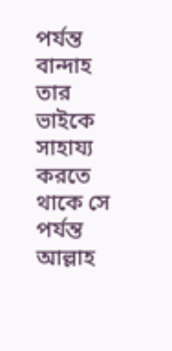পর্যন্ত বান্দাহ তার ভাইকে সাহায্য করতে থাকে সে পর্যন্ত আল্লাহ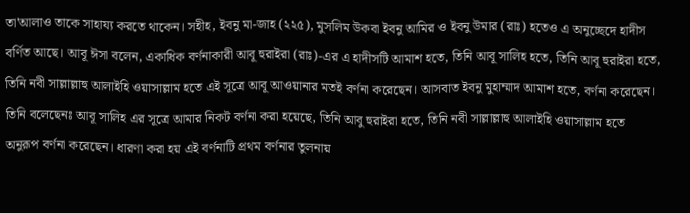তা'আলাও তাকে সাহায্য করতে থাকেন। সহীহ, ইবনু মা-জাহ (২২৫), মুসলিম উকবা ইবনু আমির ও ইবনু উমার (রাঃ) হতেও এ অনুচ্ছেদে হাদীস বর্ণিত আছে। আবূ ঈসা বলেন, একাধিক বর্ণনাকারী আবূ হুরাইরা (রাঃ)-এর এ হাদীসটি আমাশ হতে, তিনি আবূ সালিহ হতে, তিনি আবূ হুরাইরা হতে, তিনি নবী সাল্লাল্লাহু আলাইহি ওয়াসাল্লাম হতে এই সূত্রে আবূ আওয়ানার মতই বর্ণনা করেছেন। আসবাত ইবনু মুহাম্মাদ আমাশ হতে, বর্ণনা করেছেন। তিনি বলেছেনঃ আবূ সালিহ এর সূত্রে আমার নিকট বর্ণনা করা হয়েছে, তিনি আবু হুরাইরা হতে, তিনি নবী সাল্লাল্লাহু আলাইহি ওয়াসাল্লাম হতে অনুরূপ বর্ণনা করেছেন। ধারণা করা হয় এই বর্ণনাটি প্রথম বর্ণনার তুলনায়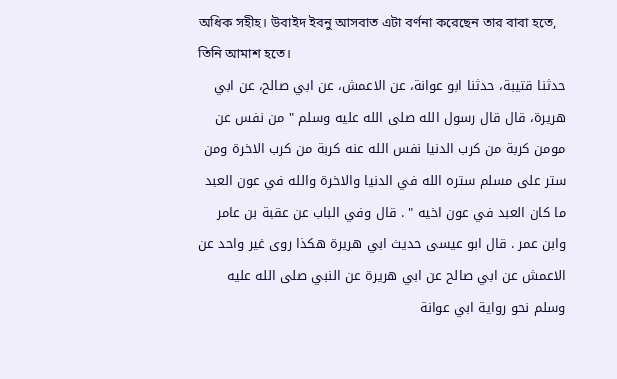অধিক সহীহ। উবাইদ ইবনু আসবাত এটা বর্ণনা করেছেন তার বাবা হতে, তিনি আমাশ হতে।
حدثنا قتيبة، حدثنا ابو عوانة، عن الاعمش، عن ابي صالح، عن ابي هريرة، قال قال رسول الله صلى الله عليه وسلم " من نفس عن مومن كربة من كرب الدنيا نفس الله عنه كربة من كرب الاخرة ومن ستر على مسلم ستره الله في الدنيا والاخرة والله في عون العبد ما كان العبد في عون اخيه " . قال وفي الباب عن عقبة بن عامر وابن عمر . قال ابو عيسى حديث ابي هريرة هكذا روى غير واحد عن الاعمش عن ابي صالح عن ابي هريرة عن النبي صلى الله عليه وسلم نحو رواية ابي عوانة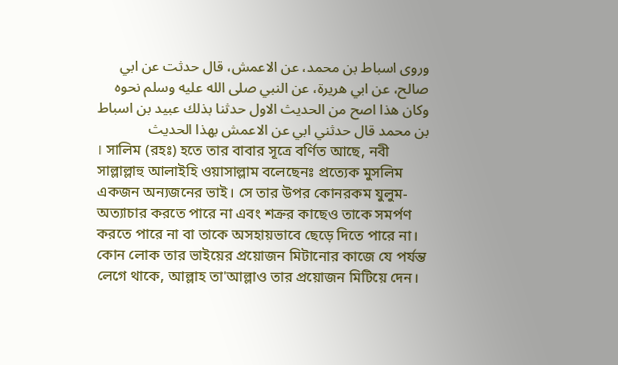وروى اسباط بن محمد، عن الاعمش، قال حدثت عن ابي صالح، عن ابي هريرة، عن النبي صلى الله عليه وسلم نحوه وكان هذا اصح من الحديث الاول حدثنا بذلك عبيد بن اسباط بن محمد قال حدثني ابي عن الاعمش بهذا الحديث
। সালিম (রহঃ) হতে তার বাবার সূত্রে বর্ণিত আছে, নবী সাল্লাল্লাহু আলাইহি ওয়াসাল্লাম বলেছেনঃ প্রত্যেক মুসলিম একজন অন্যজনের ভাই। সে তার উপর কোনরকম যুলুম-অত্যাচার করতে পারে না এবং শক্রর কাছেও তাকে সমর্পণ করতে পারে না বা তাকে অসহায়ভাবে ছেড়ে দিতে পারে না। কোন লোক তার ভাইয়ের প্রয়োজন মিটানোর কাজে যে পর্যন্ত লেগে থাকে, আল্লাহ তা'আল্লাও তার প্রয়োজন মিটিয়ে দেন।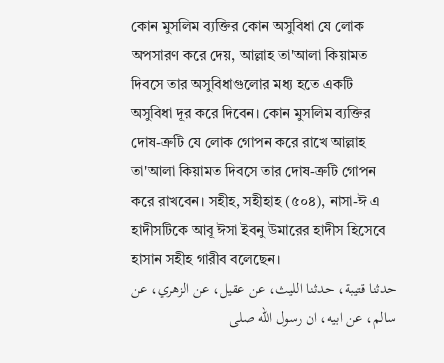কোন মুসলিম ব্যক্তির কোন অসুবিধা যে লোক অপসারণ করে দেয়, আল্লাহ তা'আলা কিয়ামত দিবসে তার অসুবিধাগুলোর মধ্য হতে একটি অসুবিধা দূর করে দিবেন। কোন মুসলিম ব্যক্তির দোষ-ত্রুটি যে লোক গোপন করে রাখে আল্লাহ তা'আলা কিয়ামত দিবসে তার দোষ-ত্রুটি গোপন করে রাখবেন। সহীহ, সহীহাহ (৫০৪), নাসা-ঈ এ হাদীসটিকে আবূ ঈসা ইবনু উমারের হাদীস হিসেবে হাসান সহীহ গারীব বলেছেন।
حدثنا قتيبة، حدثنا الليث، عن عقيل، عن الزهري، عن سالم، عن ابيه، ان رسول الله صلى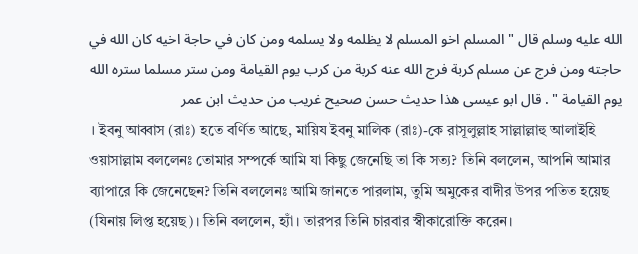الله عليه وسلم قال " المسلم اخو المسلم لا يظلمه ولا يسلمه ومن كان في حاجة اخيه كان الله في حاجته ومن فرج عن مسلم كربة فرج الله عنه كربة من كرب يوم القيامة ومن ستر مسلما ستره الله يوم القيامة " . قال ابو عيسى هذا حديث حسن صحيح غريب من حديث ابن عمر
। ইবনু আব্বাস (রাঃ) হতে বর্ণিত আছে, মায়িয ইবনু মালিক (রাঃ)-কে রাসূলুল্লাহ সাল্লাল্লাহু আলাইহি ওয়াসাল্লাম বললেনঃ তোমার সম্পর্কে আমি যা কিছু জেনেছি তা কি সত্য? তিনি বললেন, আপনি আমার ব্যাপারে কি জেনেছেন? তিনি বললেনঃ আমি জানতে পারলাম, তুমি অমুকের বাদীর উপর পতিত হয়েছ (যিনায় লিপ্ত হয়েছ)। তিনি বললেন, হ্যাঁ। তারপর তিনি চারবার স্বীকারোক্তি করেন।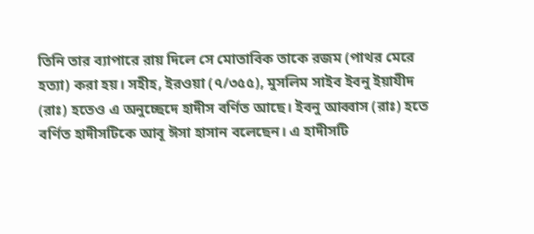তিনি তার ব্যাপারে রায় দিলে সে মোতাবিক তাকে রজম (পাথর মেরে হত্যা) করা হয়। সহীহ, ইরওয়া (৭/৩৫৫), মুসলিম সাইব ইবনু ইয়াযীদ (রাঃ) হতেও এ অনুচ্ছেদে হাদীস বর্ণিত আছে। ইবনু আব্বাস (রাঃ) হতে বর্ণিত হাদীসটিকে আবূ ঈসা হাসান বলেছেন। এ হাদীসটি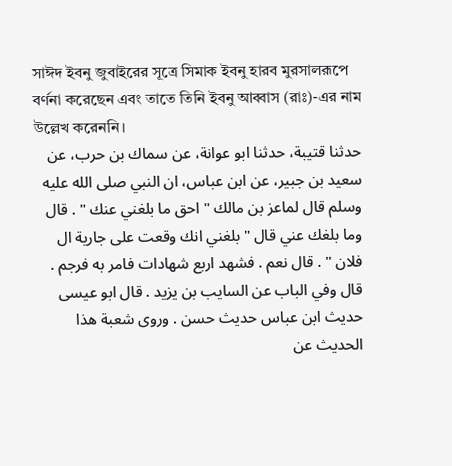সাঈদ ইবনু জুবাইরের সূত্রে সিমাক ইবনু হারব মুরসালরূপে বর্ণনা করেছেন এবং তাতে তিনি ইবনু আব্বাস (রাঃ)-এর নাম উল্লেখ করেননি।
حدثنا قتيبة، حدثنا ابو عوانة، عن سماك بن حرب، عن سعيد بن جبير، عن ابن عباس، ان النبي صلى الله عليه وسلم قال لماعز بن مالك " احق ما بلغني عنك " . قال وما بلغك عني قال " بلغني انك وقعت على جارية ال فلان " . قال نعم . فشهد اربع شهادات فامر به فرجم . قال وفي الباب عن السايب بن يزيد . قال ابو عيسى حديث ابن عباس حديث حسن . وروى شعبة هذا الحديث عن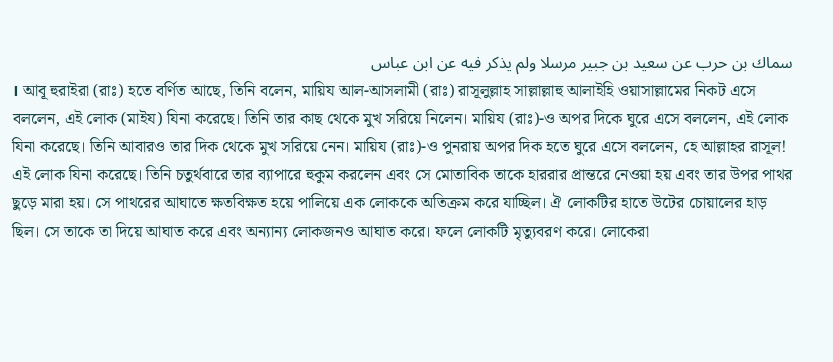سماك بن حرب عن سعيد بن جبير مرسلا ولم يذكر فيه عن ابن عباس
। আবূ হুরাইরা (রাঃ) হতে বর্ণিত আছে, তিনি বলেন, মায়িয আল-আসলামী (রাঃ) রাসূলুল্লাহ সাল্লাল্লাহু আলাইহি ওয়াসাল্লামের নিকট এসে বললেন, এই লোক (মাইয) যিনা করেছে। তিনি তার কাছ থেকে মুখ সরিয়ে নিলেন। মায়িয (রাঃ)-ও অপর দিকে ঘুরে এসে বললেন, এই লোক যিনা করেছে। তিনি আবারও তার দিক থেকে মুখ সরিয়ে নেন। মায়িয (রাঃ)-ও পুনরায় অপর দিক হতে ঘুরে এসে বললেন, হে আল্লাহর রাসূল! এই লোক যিনা করেছে। তিনি চতুর্থবারে তার ব্যাপারে হুকুম করলেন এবং সে মোতাবিক তাকে হাররার প্রান্তরে নেওয়া হয় এবং তার উপর পাথর ছুড়ে মারা হয়। সে পাথরের আঘাতে ক্ষতবিক্ষত হয়ে পালিয়ে এক লোককে অতিক্রম করে যাচ্ছিল। ঐ লোকটির হাতে উটের চোয়ালের হাড় ছিল। সে তাকে তা দিয়ে আঘাত করে এবং অন্যান্য লোকজনও আঘাত করে। ফলে লোকটি মৃত্যুবরণ করে। লোকেরা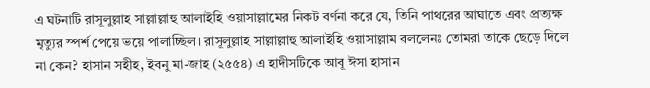এ ঘটনাটি রাসূলুল্লাহ সাল্লাল্লাহু আলাইহি ওয়াসাল্লামের নিকট বর্ণনা করে যে, তিনি পাথরের আঘাতে এবং প্রত্যক্ষ মৃত্যুর স্পর্শ পেয়ে ভয়ে পালাচ্ছিল। রাসূলুল্লাহ সাল্লাল্লাহু আলাইহি ওয়াসাল্লাম বললেনঃ তোমরা তাকে ছেড়ে দিলে না কেন? হাসান সহীহ, ইবনু মা-জাহ (২৫৫৪) এ হাদীসটিকে আবূ ঈসা হাসান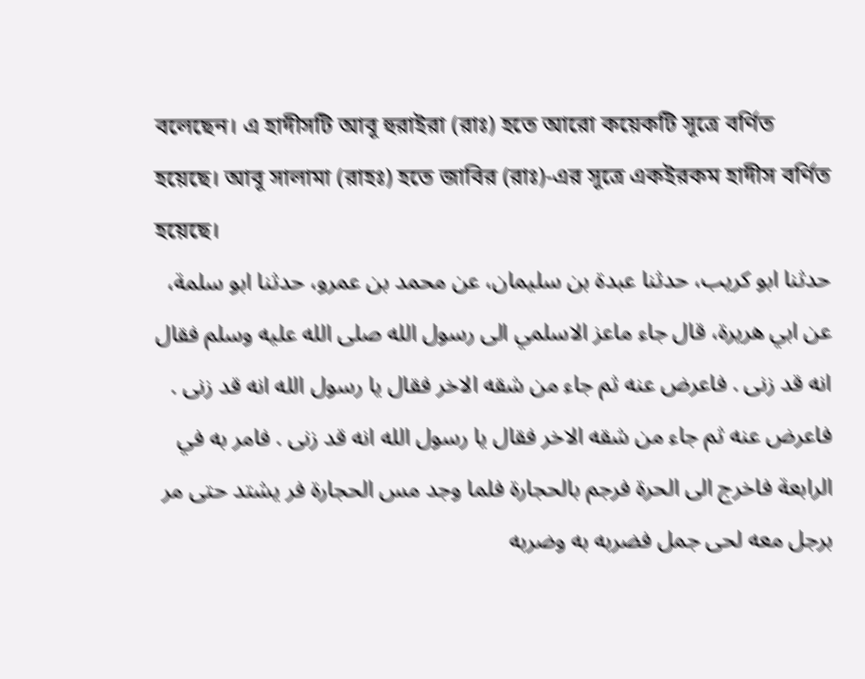বলেছেন। এ হাদীসটি আবূ হুরাইরা (রাঃ) হতে আরো কয়েকটি সূত্রে বর্ণিত হয়েছে। আবূ সালামা (রাহঃ) হতে জাবির (রাঃ)-এর সূত্রে একইরকম হাদীস বর্ণিত হয়েছে।
حدثنا ابو كريب، حدثنا عبدة بن سليمان، عن محمد بن عمرو، حدثنا ابو سلمة، عن ابي هريرة، قال جاء ماعز الاسلمي الى رسول الله صلى الله عليه وسلم فقال انه قد زنى . فاعرض عنه ثم جاء من شقه الاخر فقال يا رسول الله انه قد زنى . فاعرض عنه ثم جاء من شقه الاخر فقال يا رسول الله انه قد زنى . فامر به في الرابعة فاخرج الى الحرة فرجم بالحجارة فلما وجد مس الحجارة فر يشتد حتى مر برجل معه لحى جمل فضربه به وضربه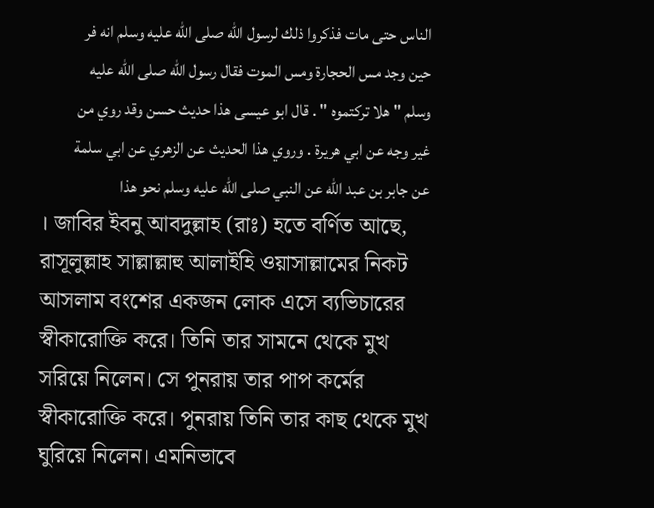الناس حتى مات فذكروا ذلك لرسول الله صلى الله عليه وسلم انه فر حين وجد مس الحجارة ومس الموت فقال رسول الله صلى الله عليه وسلم " هلا تركتموه " . قال ابو عيسى هذا حديث حسن وقد روي من غير وجه عن ابي هريرة . وروي هذا الحديث عن الزهري عن ابي سلمة عن جابر بن عبد الله عن النبي صلى الله عليه وسلم نحو هذا
। জাবির ইবনু আবদুল্লাহ (রাঃ) হতে বর্ণিত আছে, রাসূলুল্লাহ সাল্লাল্লাহু আলাইহি ওয়াসাল্লামের নিকট আসলাম বংশের একজন লোক এসে ব্যভিচারের স্বীকারোক্তি করে। তিনি তার সামনে থেকে মুখ সরিয়ে নিলেন। সে পুনরায় তার পাপ কর্মের স্বীকারোক্তি করে। পুনরায় তিনি তার কাছ থেকে মুখ ঘুরিয়ে নিলেন। এমনিভাবে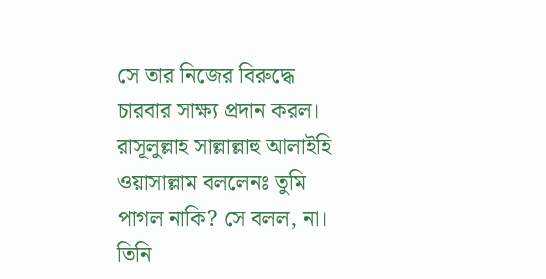সে তার নিজের বিরুদ্ধে চারবার সাক্ষ্য প্রদান করল। রাসূলুল্লাহ সাল্লাল্লাহু আলাইহি ওয়াসাল্লাম বললেনঃ তুমি পাগল নাকি? সে বলল, না। তিনি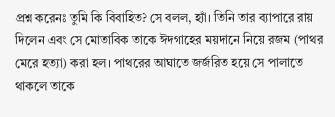প্রশ্ন করেনঃ তুমি কি বিবাহিত? সে বলল, হ্যাঁ। তিনি তার ব্যাপারে রায় দিলেন এবং সে মোতাবিক তাকে ঈদগাহের ময়দানে নিয়ে রজম (পাথর মেরে হত্যা) করা হল। পাথরের আঘাতে জর্জরিত হয়ে সে পালাতে থাকলে তাকে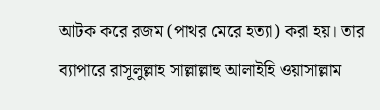আটক করে রজম (পাথর মেরে হত্যা) করা হয়। তার ব্যাপারে রাসূলুল্লাহ সাল্লাল্লাহু আলাইহি ওয়াসাল্লাম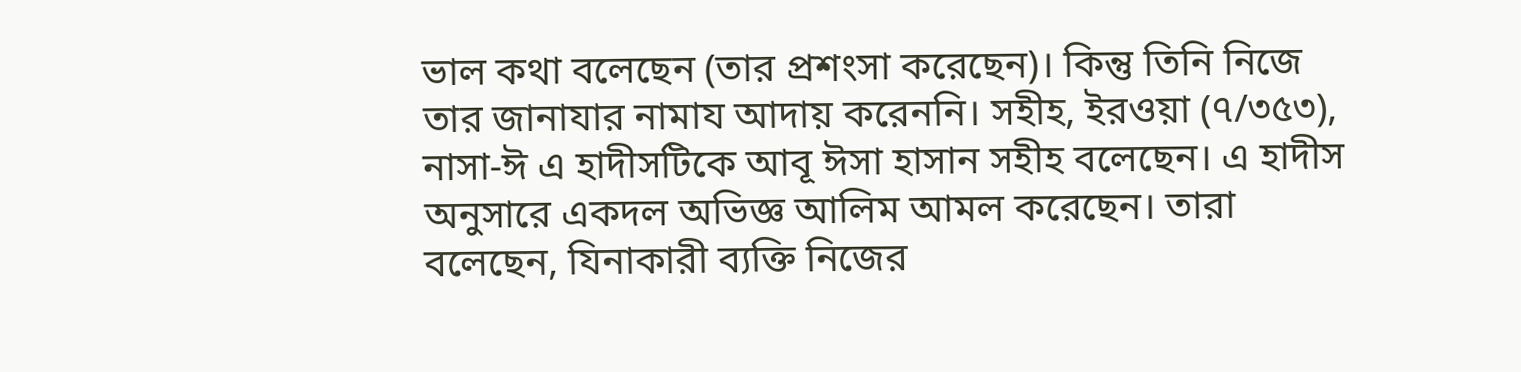ভাল কথা বলেছেন (তার প্রশংসা করেছেন)। কিন্তু তিনি নিজে তার জানাযার নামায আদায় করেননি। সহীহ, ইরওয়া (৭/৩৫৩), নাসা-ঈ এ হাদীসটিকে আবূ ঈসা হাসান সহীহ বলেছেন। এ হাদীস অনুসারে একদল অভিজ্ঞ আলিম আমল করেছেন। তারা বলেছেন, যিনাকারী ব্যক্তি নিজের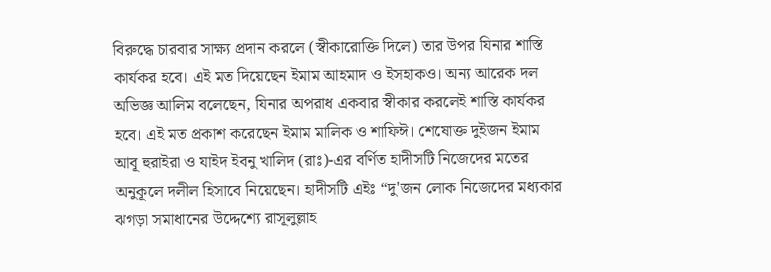বিরুদ্ধে চারবার সাক্ষ্য প্রদান করলে (স্বীকারোক্তি দিলে) তার উপর যিনার শাস্তি কার্যকর হবে। এই মত দিয়েছেন ইমাম আহমাদ ও ইসহাকও। অন্য আরেক দল অভিজ্ঞ আলিম বলেছেন, যিনার অপরাধ একবার স্বীকার করলেই শাস্তি কার্যকর হবে। এই মত প্রকাশ করেছেন ইমাম মালিক ও শাফিঈ। শেষোক্ত দুইজন ইমাম আবূ হুরাইরা ও যাইদ ইবনু খালিদ (রাঃ)-এর বর্ণিত হাদীসটি নিজেদের মতের অনুকূলে দলীল হিসাবে নিয়েছেন। হাদীসটি এইঃ “দু'জন লোক নিজেদের মধ্যকার ঝগড়া সমাধানের উদ্দেশ্যে রাসূলুল্লাহ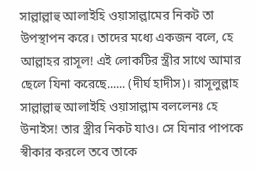সাল্লাল্লাহু আলাইহি ওয়াসাল্লামের নিকট তা উপস্থাপন করে। তাদের মধ্যে একজন বলে, হে আল্লাহর রাসূল! এই লোকটির স্ত্রীর সাথে আমার ছেলে যিনা করেছে...... (দীর্ঘ হাদীস)। রাসূলুল্লাহ সাল্লাল্লাহু আলাইহি ওয়াসাল্লাম বললেনঃ হে উনাইস! তার স্ত্রীর নিকট যাও। সে যিনার পাপকে স্বীকার করলে তবে তাকে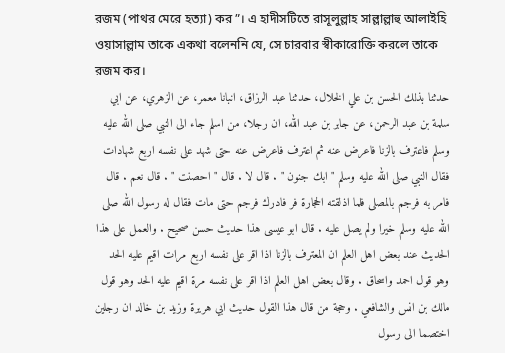রজম (পাথর মেরে হত্যা) কর”। এ হাদীসটিতে রাসূলুল্লাহ সাল্লাল্লাহু আলাইহি ওয়াসাল্লাম তাকে একথা বলেননি যে, সে চারবার স্বীকারোক্তি করলে তাকে রজম কর।
حدثنا بذلك الحسن بن علي الخلال، حدثنا عبد الرزاق، انبانا معمر، عن الزهري، عن ابي سلمة بن عبد الرحمن، عن جابر بن عبد الله، ان رجلا، من اسلم جاء الى النبي صلى الله عليه وسلم فاعترف بالزنا فاعرض عنه ثم اعترف فاعرض عنه حتى شهد على نفسه اربع شهادات فقال النبي صلى الله عليه وسلم " ابك جنون " . قال لا . قال " احصنت " . قال نعم . قال فامر به فرجم بالمصلى فلما اذلقته الحجارة فر فادرك فرجم حتى مات فقال له رسول الله صلى الله عليه وسلم خيرا ولم يصل عليه . قال ابو عيسى هذا حديث حسن صحيح . والعمل على هذا الحديث عند بعض اهل العلم ان المعترف بالزنا اذا اقر على نفسه اربع مرات اقيم عليه الحد وهو قول احمد واسحاق . وقال بعض اهل العلم اذا اقر على نفسه مرة اقيم عليه الحد وهو قول مالك بن انس والشافعي . وحجة من قال هذا القول حديث ابي هريرة وزيد بن خالد ان رجلين اختصما الى رسول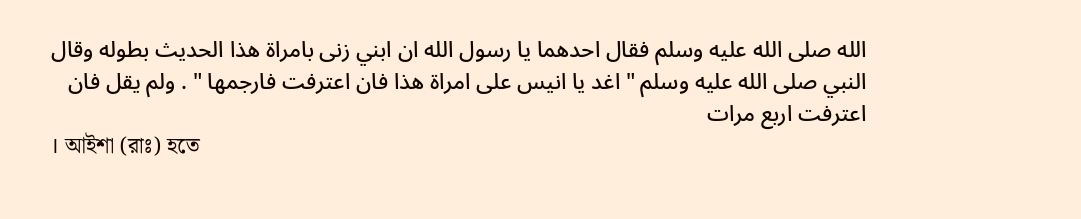الله صلى الله عليه وسلم فقال احدهما يا رسول الله ان ابني زنى بامراة هذا الحديث بطوله وقال النبي صلى الله عليه وسلم " اغد يا انيس على امراة هذا فان اعترفت فارجمها " . ولم يقل فان اعترفت اربع مرات
। আইশা (রাঃ) হতে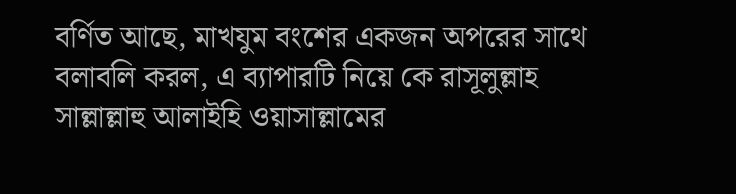বর্ণিত আছে, মাখযুম বংশের একজন অপরের সাথে বলাবলি করল, এ ব্যাপারটি নিয়ে কে রাসূলুল্লাহ সাল্লাল্লাহু আলাইহি ওয়াসাল্লামের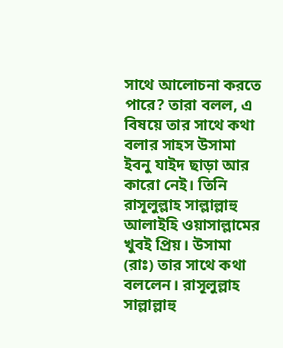সাথে আলোচনা করতে পারে? তারা বলল, এ বিষয়ে তার সাথে কথা বলার সাহস উসামা ইবনু যাইদ ছাড়া আর কারো নেই। তিনি রাসূলুল্লাহ সাল্লাল্লাহু আলাইহি ওয়াসাল্লামের খুবই প্রিয়। উসামা (রাঃ) তার সাথে কথা বললেন। রাসূলুল্লাহ সাল্লাল্লাহু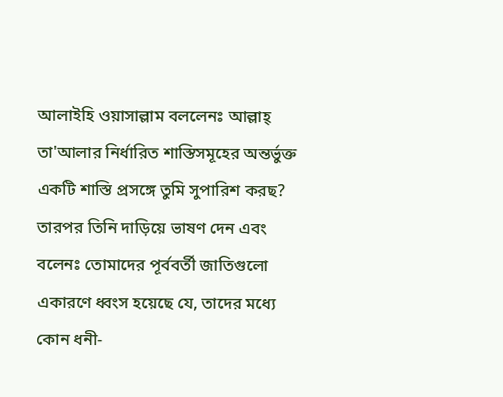আলাইহি ওয়াসাল্লাম বললেনঃ আল্লাহ্ তা'আলার নির্ধারিত শাস্তিসমূহের অন্তর্ভুক্ত একটি শাস্তি প্রসঙ্গে তুমি সুপারিশ করছ? তারপর তিনি দাড়িয়ে ভাষণ দেন এবং বলেনঃ তোমাদের পূর্ববর্তী জাতিগুলো একারণে ধ্বংস হয়েছে যে, তাদের মধ্যে কোন ধনী-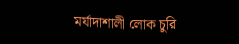মর্যাদাশালী লোক চুরি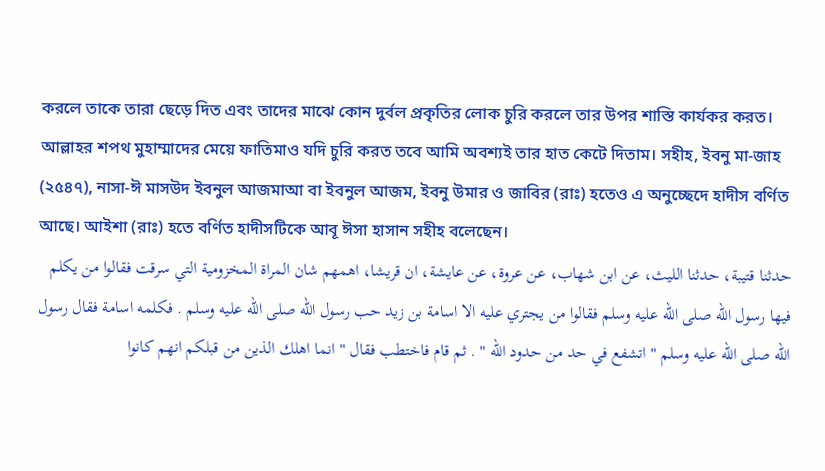করলে তাকে তারা ছেড়ে দিত এবং তাদের মাঝে কোন দুর্বল প্রকৃতির লোক চুরি করলে তার উপর শাস্তি কার্যকর করত। আল্লাহর শপথ মুহাম্মাদের মেয়ে ফাতিমাও যদি চুরি করত তবে আমি অবশ্যই তার হাত কেটে দিতাম। সহীহ, ইবনু মা-জাহ (২৫৪৭), নাসা-ঈ মাসউদ ইবনুল আজমাআ বা ইবনুল আজম, ইবনু উমার ও জাবির (রাঃ) হতেও এ অনুচ্ছেদে হাদীস বর্ণিত আছে। আইশা (রাঃ) হতে বর্ণিত হাদীসটিকে আবূ ঈসা হাসান সহীহ বলেছেন।
حدثنا قتيبة، حدثنا الليث، عن ابن شهاب، عن عروة، عن عايشة، ان قريشا، اهمهم شان المراة المخزومية التي سرقت فقالوا من يكلم فيها رسول الله صلى الله عليه وسلم فقالوا من يجتري عليه الا اسامة بن زيد حب رسول الله صلى الله عليه وسلم . فكلمه اسامة فقال رسول الله صلى الله عليه وسلم " اتشفع في حد من حدود الله " . ثم قام فاختطب فقال " انما اهلك الذين من قبلكم انهم كانوا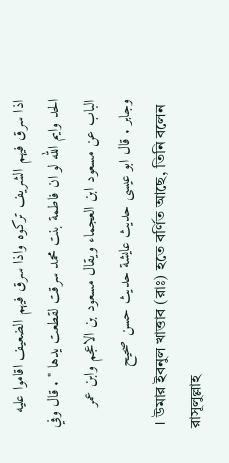اذا سرق فيهم الشريف تركوه واذا سرق فيهم الضعيف اقاموا عليه الحد وايم الله لو ان فاطمة بنت محمد سرقت لقطعت يدها " . قال وفي الباب عن مسعود ابن العجماء ويقال مسعود بن الاعجم وابن عمر وجابر . قال ابو عيسى حديث عايشة حديث حسن صحيح
। উমার ইবনুল খাত্তাব (রাঃ) হতে বর্ণিত আছে, তিনি বলেন রাসূলুল্লাহ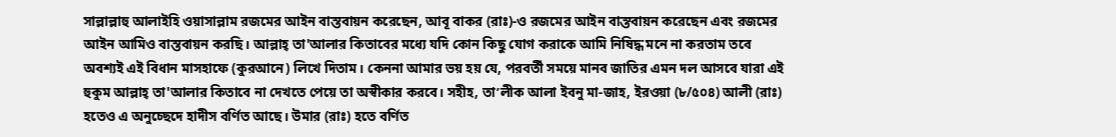সাল্লাল্লাহু আলাইহি ওয়াসাল্লাম রজমের আইন বাস্তবায়ন করেছেন, আবূ বাকর (রাঃ)-ও রজমের আইন বাস্তবায়ন করেছেন এবং রজমের আইন আমিও বাস্তবায়ন করছি। আল্লাহ্ তা'আলার কিতাবের মধ্যে যদি কোন কিছু যোগ করাকে আমি নিষিদ্ধ মনে না করতাম তবে অবশ্যই এই বিধান মাসহাফে (কুরআনে) লিখে দিতাম। কেননা আমার ভয় হয় যে, পরবর্তী সময়ে মানব জাতির এমন দল আসবে যারা এই হুকুম আল্লাহ্ তা'আলার কিতাবে না দেখতে পেয়ে তা অস্বীকার করবে। সহীহ, তা’লীক আলা ইবনু মা-জাহ, ইরওয়া (৮/৫০৪) আলী (রাঃ) হতেও এ অনুচ্ছেদে হাদীস বর্ণিত আছে। উমার (রাঃ) হতে বর্ণিত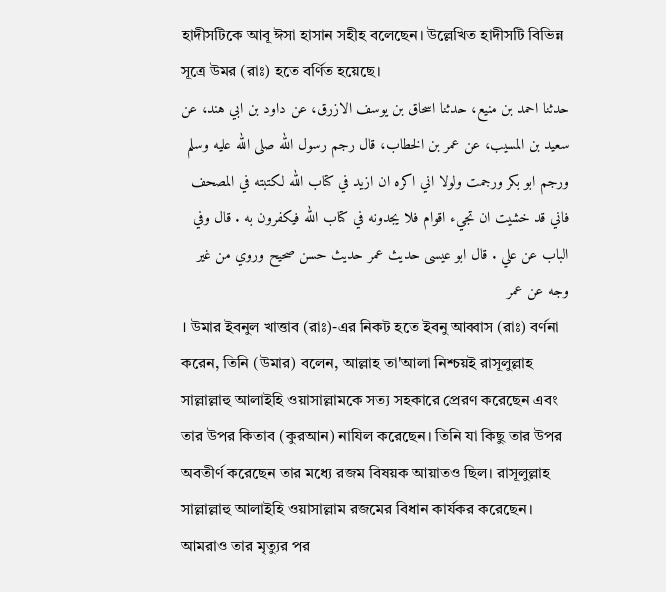হাদীসটিকে আবূ ঈসা হাসান সহীহ বলেছেন। উল্লেখিত হাদীসটি বিভিন্ন সূত্রে উমর (রাঃ) হতে বর্ণিত হয়েছে।
حدثنا احمد بن منيع، حدثنا اسحاق بن يوسف الازرق، عن داود بن ابي هند، عن سعيد بن المسيب، عن عمر بن الخطاب، قال رجم رسول الله صلى الله عليه وسلم ورجم ابو بكر ورجمت ولولا اني اكره ان ازيد في كتاب الله لكتبته في المصحف فاني قد خشيت ان تجيء اقوام فلا يجدونه في كتاب الله فيكفرون به . قال وفي الباب عن علي . قال ابو عيسى حديث عمر حديث حسن صحيح وروي من غير وجه عن عمر
। উমার ইবনুল খাত্তাব (রাঃ)-এর নিকট হতে ইবনু আব্বাস (রাঃ) বর্ণনা করেন, তিনি (উমার) বলেন, আল্লাহ তা'আলা নিশ্চয়ই রাসূলুল্লাহ সাল্লাল্লাহু আলাইহি ওয়াসাল্লামকে সত্য সহকারে প্রেরণ করেছেন এবং তার উপর কিতাব (কুরআন) নাযিল করেছেন। তিনি যা কিছু তার উপর অবতীর্ণ করেছেন তার মধ্যে রজম বিষয়ক আয়াতও ছিল। রাসূলুল্লাহ সাল্লাল্লাহু আলাইহি ওয়াসাল্লাম রজমের বিধান কার্যকর করেছেন। আমরাও তার মৃত্যুর পর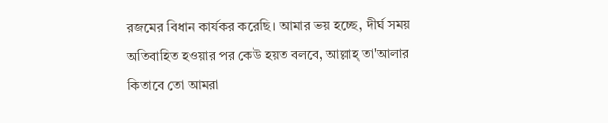রজমের বিধান কার্যকর করেছি। আমার ভয় হচ্ছে, দীর্ঘ সময় অতিবাহিত হওয়ার পর কেউ হয়ত বলবে, আল্লাহ্ তা'আলার কিতাবে তো আমরা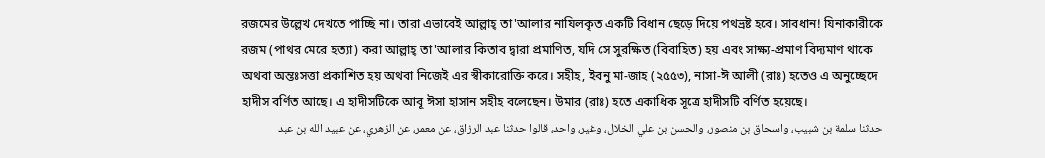রজমের উল্লেখ দেখতে পাচ্ছি না। তারা এভাবেই আল্লাহ্ তা'আলার নাযিলকৃত একটি বিধান ছেড়ে দিয়ে পথভ্রষ্ট হবে। সাবধান! যিনাকারীকে রজম (পাথর মেরে হত্যা) করা আল্লাহ্ তা'আলার কিতাব দ্বারা প্রমাণিত, যদি সে সুরক্ষিত (বিবাহিত) হয় এবং সাক্ষ্য-প্রমাণ বিদ্যমাণ থাকে অথবা অন্তঃসত্তা প্রকাশিত হয় অথবা নিজেই এর স্বীকারোক্তি করে। সহীহ, ইবনু মা-জাহ (২৫৫৩), নাসা-ঈ আলী (রাঃ) হতেও এ অনুচ্ছেদে হাদীস বর্ণিত আছে। এ হাদীসটিকে আবূ ঈসা হাসান সহীহ বলেছেন। উমার (রাঃ) হতে একাধিক সূত্রে হাদীসটি বর্ণিত হয়েছে।
حدثنا سلمة بن شبيب، واسحاق بن منصور، والحسن بن علي الخلال، وغير، واحد، قالوا حدثنا عبد الرزاق، عن معمر، عن الزهري، عن عبيد الله بن عبد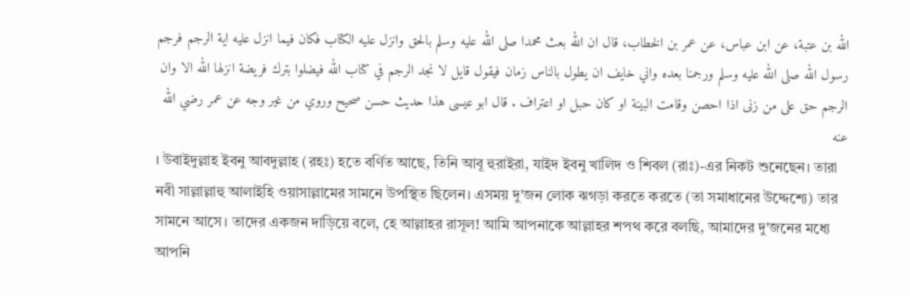الله بن عتبة، عن ابن عباس، عن عمر بن الخطاب، قال ان الله بعث محمدا صلى الله عليه وسلم بالحق وانزل عليه الكتاب فكان فيما انزل عليه اية الرجم فرجم رسول الله صلى الله عليه وسلم ورجمنا بعده واني خايف ان يطول بالناس زمان فيقول قايل لا نجد الرجم في كتاب الله فيضلوا بترك فريضة انزلها الله الا وان الرجم حق على من زنى اذا احصن وقامت البينة او كان حبل او اعتراف . قال ابو عيسى هذا حديث حسن صحيح وروي من غير وجه عن عمر رضي الله عنه
। উবাইদুল্লাহ ইবনু আবদুল্লাহ (রহঃ) হতে বর্ণিত আছে, তিনি আবূ হুরাইরা, যাইদ ইবনু খালিদ ও শিবল (রাঃ)-এর নিকট শুনেছেন। তারা নবী সাল্লাল্লাহু আলাইহি ওয়াসাল্লামের সামনে উপস্থিত ছিলেন। এসময় দু'জন লোক ঝগড়া করতে করতে (তা সমাধানের উদ্দেশ্যে) তার সামনে আসে। তাদের একজন দাড়িয়ে বলে, হে আল্লাহর রাসূল! আমি আপনাকে আল্লাহর শপথ করে বলছি, আমাদের দু'জনের মধ্যে আপনি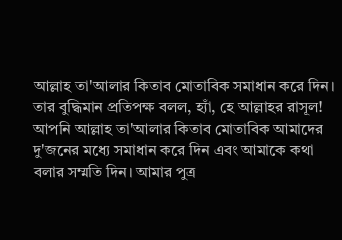আল্লাহ তা'আলার কিতাব মোতাবিক সমাধান করে দিন। তার বুদ্ধিমান প্রতিপক্ষ বলল, হ্যাঁ, হে আল্লাহর রাসূল! আপনি আল্লাহ তা'আলার কিতাব মোতাবিক আমাদের দু'জনের মধ্যে সমাধান করে দিন এবং আমাকে কথা বলার সম্মতি দিন। আমার পুত্র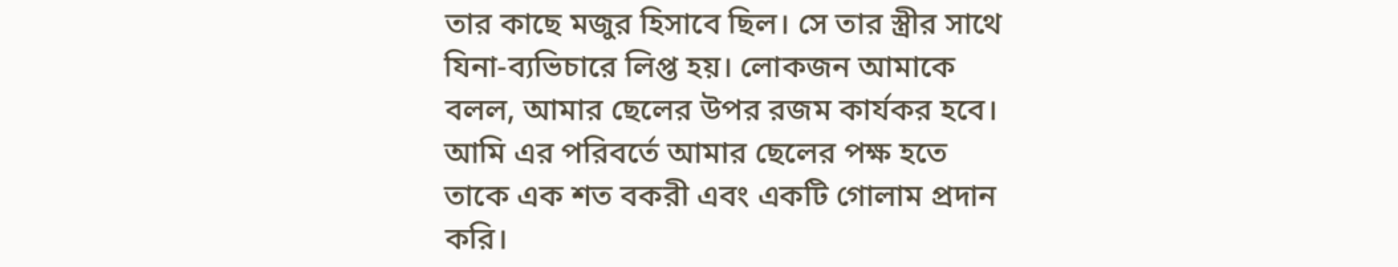তার কাছে মজুর হিসাবে ছিল। সে তার স্ত্রীর সাথে যিনা-ব্যভিচারে লিপ্ত হয়। লোকজন আমাকে বলল, আমার ছেলের উপর রজম কার্যকর হবে। আমি এর পরিবর্তে আমার ছেলের পক্ষ হতে তাকে এক শত বকরী এবং একটি গোলাম প্রদান করি।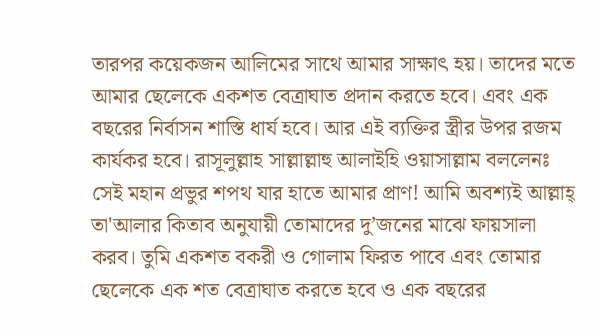তারপর কয়েকজন আলিমের সাথে আমার সাক্ষাৎ হয়। তাদের মতে আমার ছেলেকে একশত বেত্ৰাঘাত প্রদান করতে হবে। এবং এক বছরের নির্বাসন শাস্তি ধার্য হবে। আর এই ব্যক্তির স্ত্রীর উপর রজম কার্যকর হবে। রাসূলুল্লাহ সাল্লাল্লাহু আলাইহি ওয়াসাল্লাম বললেনঃ সেই মহান প্রভুর শপথ যার হাতে আমার প্রাণ! আমি অবশ্যই আল্লাহ্ তা'আলার কিতাব অনুযায়ী তোমাদের দু’জনের মাঝে ফায়সালা করব। তুমি একশত বকরী ও গোলাম ফিরত পাবে এবং তোমার ছেলেকে এক শত বেত্ৰাঘাত করতে হবে ও এক বছরের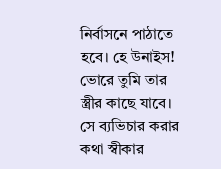নির্বাসনে পাঠাতে হবে। হে উনাইস! ভোরে তুমি তার স্ত্রীর কাছে যাবে। সে ব্যভিচার করার কথা স্বীকার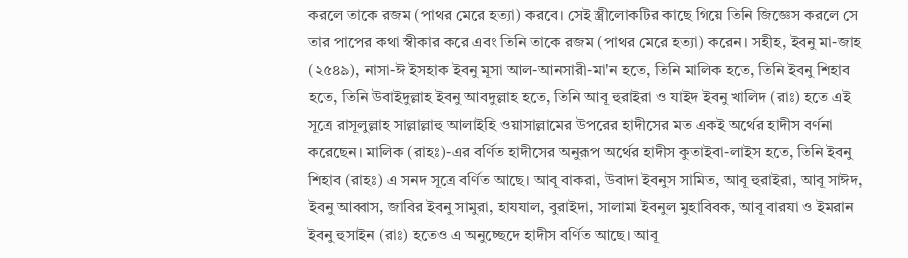করলে তাকে রজম (পাথর মেরে হত্যা) করবে। সেই স্ত্রীলোকটির কাছে গিয়ে তিনি জিজ্ঞেস করলে সে তার পাপের কথা স্বীকার করে এবং তিনি তাকে রজম (পাথর মেরে হত্যা) করেন। সহীহ, ইবনু মা-জাহ (২৫৪৯), নাসা-ঈ ইসহাক ইবনু মূসা আল-আনসারী-মা'ন হতে, তিনি মালিক হতে, তিনি ইবনু শিহাব হতে, তিনি উবাইদুল্লাহ ইবনু আবদুল্লাহ হতে, তিনি আবূ হুরাইরা ও যাইদ ইবনু খালিদ (রাঃ) হতে এই সূত্রে রাসূলুল্লাহ সাল্লাল্লাহু আলাইহি ওয়াসাল্লামের উপরের হাদীসের মত একই অর্থের হাদীস বর্ণনা করেছেন। মালিক (রাহঃ)-এর বর্ণিত হাদীসের অনুরূপ অর্থের হাদীস কুতাইবা-লাইস হতে, তিনি ইবনু শিহাব (রাহঃ) এ সনদ সূত্রে বর্ণিত আছে। আবূ বাকরা, উবাদা ইবনুস সামিত, আবূ হুরাইরা, আবূ সাঈদ, ইবনু আব্বাস, জাবির ইবনু সামুরা, হাযযাল, বুরাইদা, সালামা ইবনুল মুহাবিবক, আবূ বারযা ও ইমরান ইবনু হুসাইন (রাঃ) হতেও এ অনুচ্ছেদে হাদীস বর্ণিত আছে। আবূ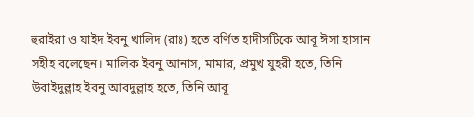হুরাইরা ও যাইদ ইবনু খালিদ (রাঃ) হতে বর্ণিত হাদীসটিকে আবূ ঈসা হাসান সহীহ বলেছেন। মালিক ইবনু আনাস, মামার, প্রমুখ যুহরী হতে, তিনি উবাইদুল্লাহ ইবনু আবদুল্লাহ হতে, তিনি আবূ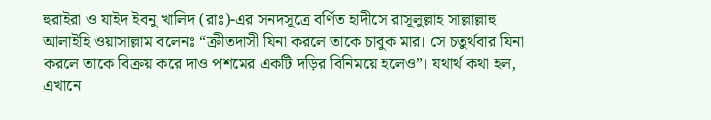হুরাইরা ও যাইদ ইবনু খালিদ (রাঃ)-এর সনদসূত্রে বর্ণিত হাদীসে রাসূলুল্লাহ সাল্লাল্লাহু আলাইহি ওয়াসাল্লাম বলেনঃ “ক্রীতদাসী যিনা করলে তাকে চাবুক মার। সে চতুর্থবার যিনা করলে তাকে বিক্রয় করে দাও পশমের একটি দড়ির বিনিময়ে হলেও”। যথার্থ কথা হল, এখানে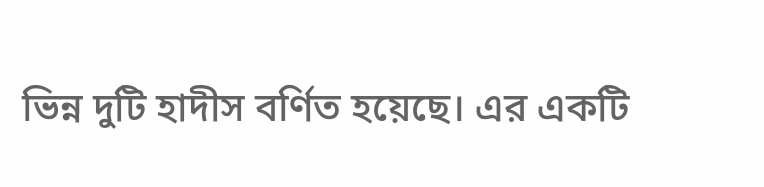ভিন্ন দুটি হাদীস বর্ণিত হয়েছে। এর একটি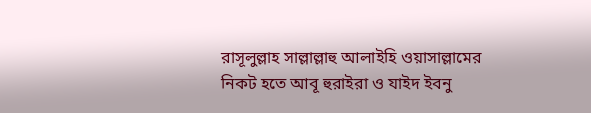রাসূলুল্লাহ সাল্লাল্লাহু আলাইহি ওয়াসাল্লামের নিকট হতে আবূ হুরাইরা ও যাইদ ইবনু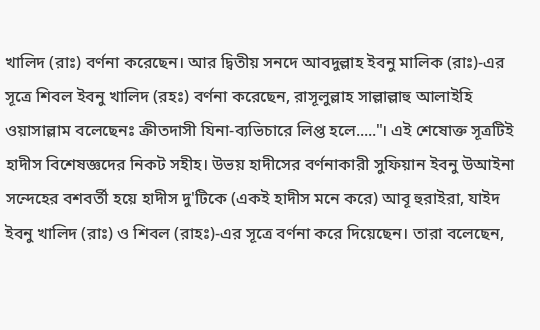খালিদ (রাঃ) বর্ণনা করেছেন। আর দ্বিতীয় সনদে আবদুল্লাহ ইবনু মালিক (রাঃ)-এর সূত্রে শিবল ইবনু খালিদ (রহঃ) বর্ণনা করেছেন, রাসূলুল্লাহ সাল্লাল্লাহু আলাইহি ওয়াসাল্লাম বলেছেনঃ ক্রীতদাসী যিনা-ব্যভিচারে লিপ্ত হলে....."। এই শেষোক্ত সূত্রটিই হাদীস বিশেষজ্ঞদের নিকট সহীহ। উভয় হাদীসের বর্ণনাকারী সুফিয়ান ইবনু উআইনা সন্দেহের বশবর্তী হয়ে হাদীস দু'টিকে (একই হাদীস মনে করে) আবূ হুরাইরা, যাইদ ইবনু খালিদ (রাঃ) ও শিবল (রাহঃ)-এর সূত্রে বর্ণনা করে দিয়েছেন। তারা বলেছেন,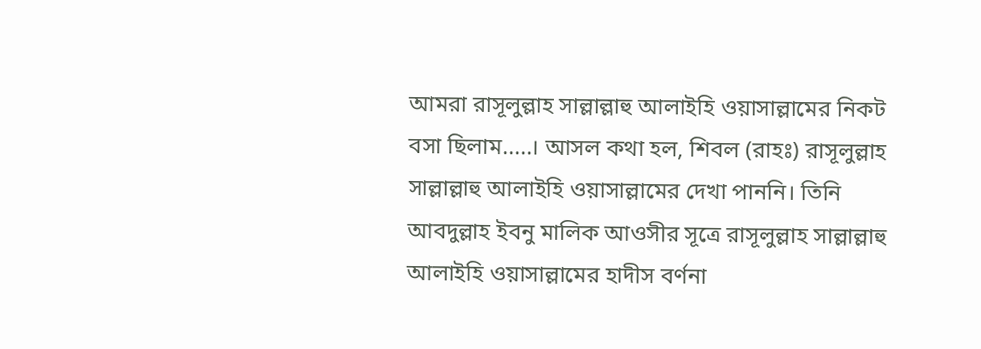আমরা রাসূলুল্লাহ সাল্লাল্লাহু আলাইহি ওয়াসাল্লামের নিকট বসা ছিলাম.....। আসল কথা হল, শিবল (রাহঃ) রাসূলুল্লাহ সাল্লাল্লাহু আলাইহি ওয়াসাল্লামের দেখা পাননি। তিনি আবদুল্লাহ ইবনু মালিক আওসীর সূত্রে রাসূলুল্লাহ সাল্লাল্লাহু আলাইহি ওয়াসাল্লামের হাদীস বর্ণনা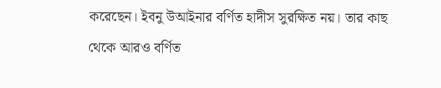করেছেন। ইবনু উআইনার বর্ণিত হাদীস সুরক্ষিত নয়। তার কাছ থেকে আরও বর্ণিত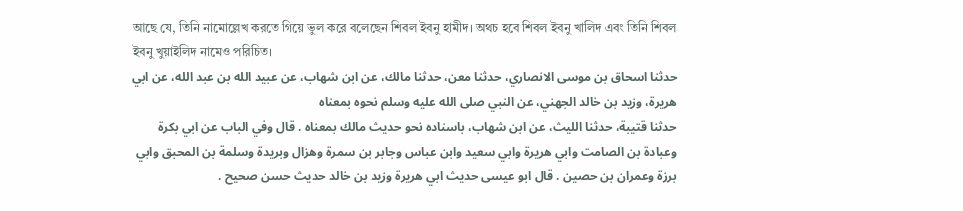আছে যে, তিনি নামোল্লেখ করতে গিয়ে ভুল করে বলেছেন শিবল ইবনু হামীদ। অথচ হবে শিবল ইবনু খালিদ এবং তিনি শিবল ইবনু খুয়াইলিদ নামেও পরিচিত।
حدثنا اسحاق بن موسى الانصاري، حدثنا معن، حدثنا مالك، عن ابن شهاب، عن عبيد الله بن عبد الله، عن ابي هريرة، وزيد بن خالد الجهني، عن النبي صلى الله عليه وسلم نحوه بمعناه
حدثنا قتيبة، حدثنا الليث، عن ابن شهاب، باسناده نحو حديث مالك بمعناه . قال وفي الباب عن ابي بكرة وعبادة بن الصامت وابي هريرة وابي سعيد وابن عباس وجابر بن سمرة وهزال وبريدة وسلمة بن المحبق وابي برزة وعمران بن حصين . قال ابو عيسى حديث ابي هريرة وزيد بن خالد حديث حسن صحيح .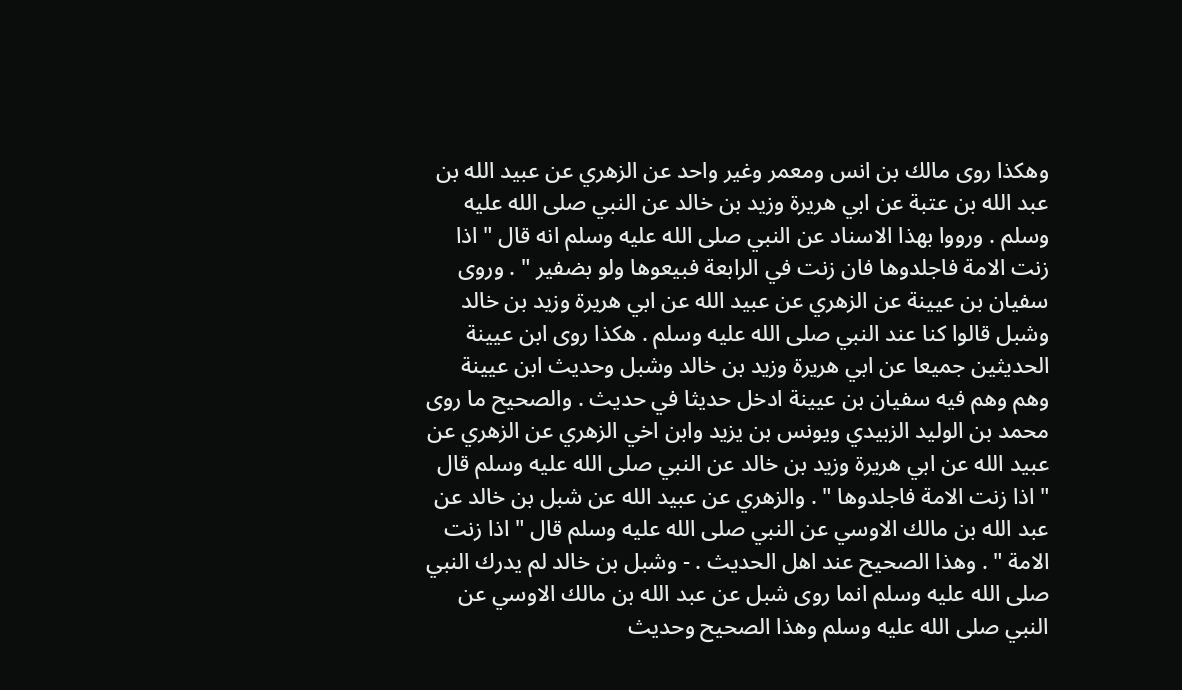وهكذا روى مالك بن انس ومعمر وغير واحد عن الزهري عن عبيد الله بن عبد الله بن عتبة عن ابي هريرة وزيد بن خالد عن النبي صلى الله عليه وسلم . ورووا بهذا الاسناد عن النبي صلى الله عليه وسلم انه قال " اذا زنت الامة فاجلدوها فان زنت في الرابعة فبيعوها ولو بضفير " . وروى سفيان بن عيينة عن الزهري عن عبيد الله عن ابي هريرة وزيد بن خالد وشبل قالوا كنا عند النبي صلى الله عليه وسلم . هكذا روى ابن عيينة الحديثين جميعا عن ابي هريرة وزيد بن خالد وشبل وحديث ابن عيينة وهم وهم فيه سفيان بن عيينة ادخل حديثا في حديث . والصحيح ما روى محمد بن الوليد الزبيدي ويونس بن يزيد وابن اخي الزهري عن الزهري عن عبيد الله عن ابي هريرة وزيد بن خالد عن النبي صلى الله عليه وسلم قال " اذا زنت الامة فاجلدوها " . والزهري عن عبيد الله عن شبل بن خالد عن عبد الله بن مالك الاوسي عن النبي صلى الله عليه وسلم قال " اذا زنت الامة " . وهذا الصحيح عند اهل الحديث . - وشبل بن خالد لم يدرك النبي صلى الله عليه وسلم انما روى شبل عن عبد الله بن مالك الاوسي عن النبي صلى الله عليه وسلم وهذا الصحيح وحديث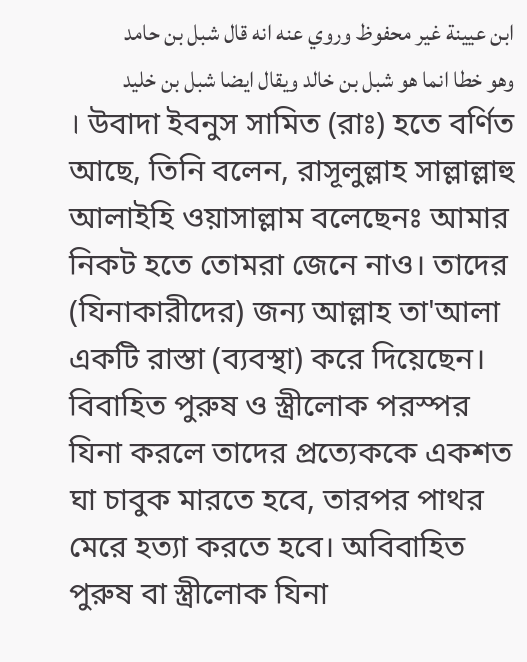ابن عيينة غير محفوظ وروي عنه انه قال شبل بن حامد وهو خطا انما هو شبل بن خالد ويقال ايضا شبل بن خليد
। উবাদা ইবনুস সামিত (রাঃ) হতে বর্ণিত আছে, তিনি বলেন, রাসূলুল্লাহ সাল্লাল্লাহু আলাইহি ওয়াসাল্লাম বলেছেনঃ আমার নিকট হতে তোমরা জেনে নাও। তাদের (যিনাকারীদের) জন্য আল্লাহ তা'আলা একটি রাস্তা (ব্যবস্থা) করে দিয়েছেন। বিবাহিত পুরুষ ও স্ত্রীলোক পরস্পর যিনা করলে তাদের প্রত্যেককে একশত ঘা চাবুক মারতে হবে, তারপর পাথর মেরে হত্যা করতে হবে। অবিবাহিত পুরুষ বা স্ত্রীলোক যিনা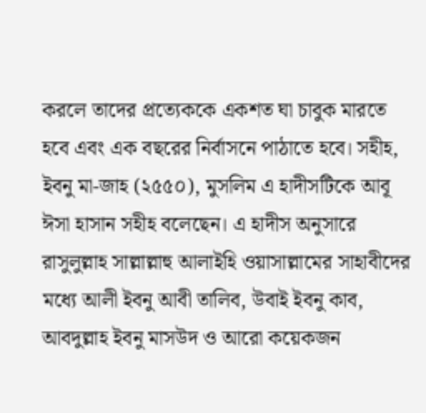করলে তাদের প্রত্যেককে একশত ঘা চাবুক মারতে হবে এবং এক বছরের নির্বাসনে পাঠাতে হবে। সহীহ, ইবনু মা-জাহ (২৫৫০), মুসলিম এ হাদীসটিকে আবূ ঈসা হাসান সহীহ বলেছেন। এ হাদীস অনুসারে রাসুলুল্লাহ সাল্লাল্লাহু আলাইহি ওয়াসাল্লামের সাহাবীদের মধ্যে আলী ইবনু আবী তালিব, উবাই ইবনু কাব, আবদুল্লাহ ইবনু মাসউদ ও আরো কয়েকজন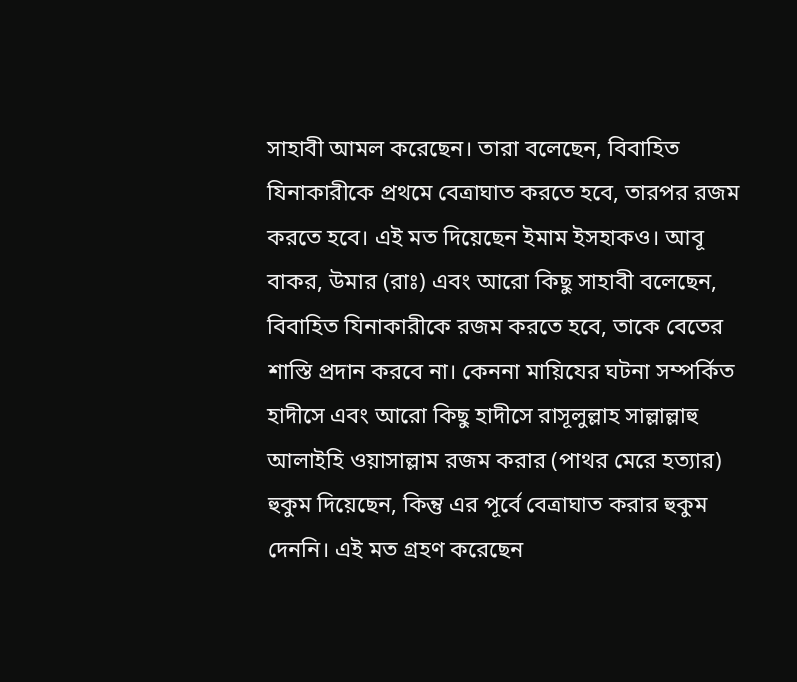সাহাবী আমল করেছেন। তারা বলেছেন, বিবাহিত যিনাকারীকে প্রথমে বেত্ৰাঘাত করতে হবে, তারপর রজম করতে হবে। এই মত দিয়েছেন ইমাম ইসহাকও। আবূ বাকর, উমার (রাঃ) এবং আরো কিছু সাহাবী বলেছেন, বিবাহিত যিনাকারীকে রজম করতে হবে, তাকে বেতের শাস্তি প্রদান করবে না। কেননা মায়িযের ঘটনা সম্পর্কিত হাদীসে এবং আরো কিছু হাদীসে রাসূলুল্লাহ সাল্লাল্লাহু আলাইহি ওয়াসাল্লাম রজম করার (পাথর মেরে হত্যার) হুকুম দিয়েছেন, কিন্তু এর পূর্বে বেত্ৰাঘাত করার হুকুম দেননি। এই মত গ্রহণ করেছেন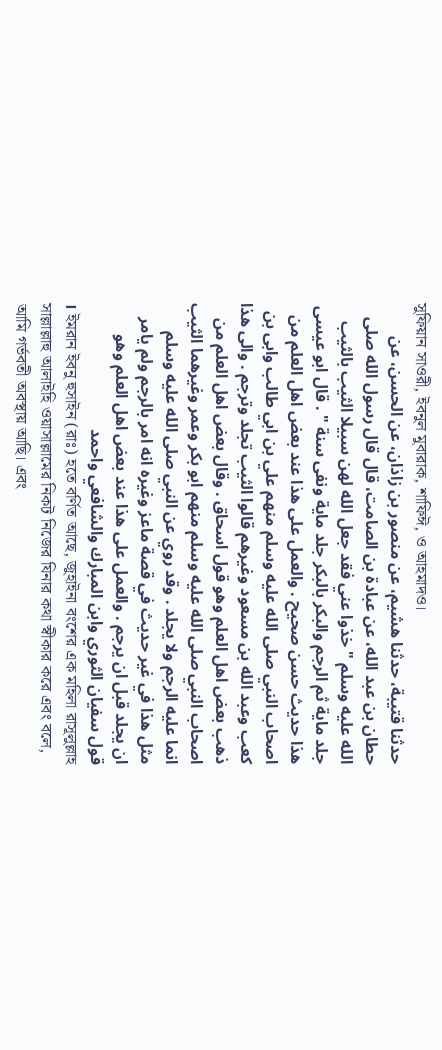সুফিয়ান সাওরী, ইবনুল মুবারাক, শাফিঈ, ও আহমাদও।
حدثنا قتيبة، حدثنا هشيم، عن منصور بن زاذان، عن الحسن، عن حطان بن عبد الله، عن عبادة بن الصامت، قال قال رسول الله صلى الله عليه وسلم " خذوا عني فقد جعل الله لهن سبيلا الثيب بالثيب جلد ماية ثم الرجم والبكر بالبكر جلد ماية ونفى سنة " . قال ابو عيسى هذا حديث حسن صحيح . والعمل على هذا عند بعض اهل العلم من اصحاب النبي صلى الله عليه وسلم منهم علي بن ابي طالب وابى بن كعب وعبد الله بن مسعود وغيرهم قالوا الثيب تجلد وترجم . والى هذا ذهب بعض اهل العلم وهو قول اسحاق . وقال بعض اهل العلم من اصحاب النبي صلى الله عليه وسلم منهم ابو بكر وعمر وغيرهما الثيب انما عليه الرجم ولا يجلد . وقد روي عن النبي صلى الله عليه وسلم مثل هذا في غير حديث في قصة ماعز وغيره انه امر بالرجم ولم يامر ان يجلد قبل ان يرجم . والعمل على هذا عند بعض اهل العلم وهو قول سفيان الثوري وابن المبارك والشافعي واحمد
। ইমরান ইবনু হুসাইন (রাঃ) হতে বর্ণিত আছে, জুহাইনা বংশের এক মহিলা রাসূলুল্লাহ সাল্লাল্লাহু আলাইহি ওয়াসাল্লামের নিকট নিজের যিনার কথা স্বীকার করে এবং বলে, আমি গর্ভবতী অবস্থায় আছি। এবং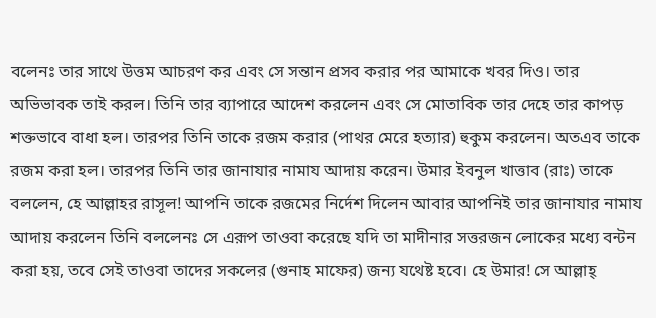বলেনঃ তার সাথে উত্তম আচরণ কর এবং সে সন্তান প্রসব করার পর আমাকে খবর দিও। তার অভিভাবক তাই করল। তিনি তার ব্যাপারে আদেশ করলেন এবং সে মোতাবিক তার দেহে তার কাপড় শক্তভাবে বাধা হল। তারপর তিনি তাকে রজম করার (পাথর মেরে হত্যার) হুকুম করলেন। অতএব তাকে রজম করা হল। তারপর তিনি তার জানাযার নামায আদায় করেন। উমার ইবনুল খাত্তাব (রাঃ) তাকে বললেন, হে আল্লাহর রাসূল! আপনি তাকে রজমের নির্দেশ দিলেন আবার আপনিই তার জানাযার নামায আদায় করলেন তিনি বললেনঃ সে এরূপ তাওবা করেছে যদি তা মাদীনার সত্তরজন লোকের মধ্যে বন্টন করা হয়, তবে সেই তাওবা তাদের সকলের (গুনাহ মাফের) জন্য যথেষ্ট হবে। হে উমার! সে আল্লাহ্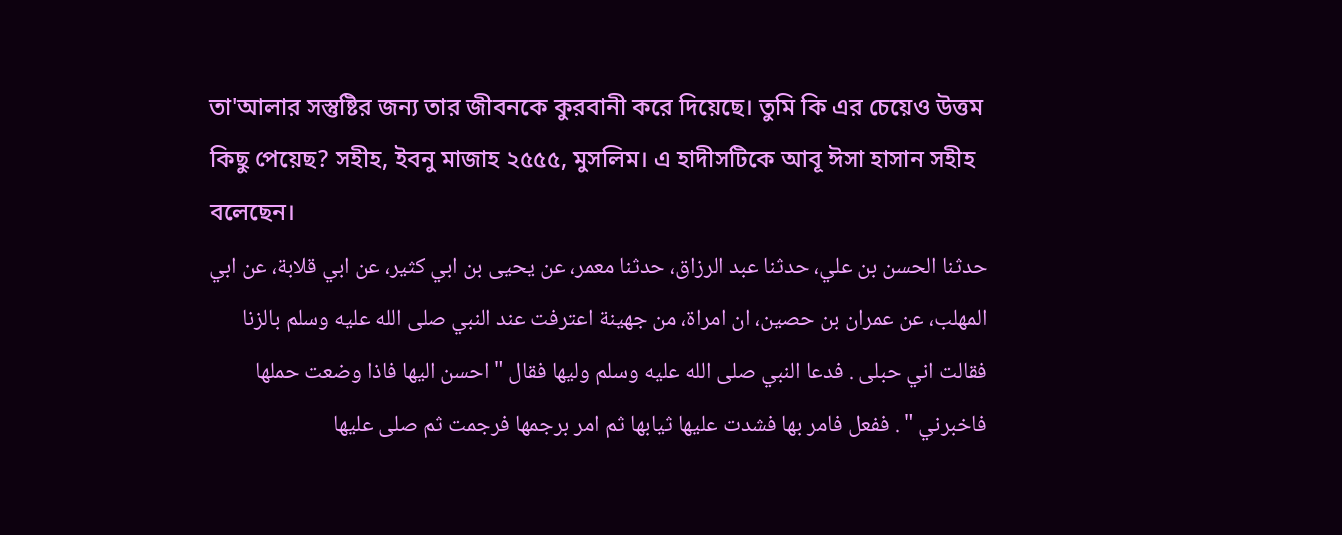তা'আলার সস্তুষ্টির জন্য তার জীবনকে কুরবানী করে দিয়েছে। তুমি কি এর চেয়েও উত্তম কিছু পেয়েছ? সহীহ, ইবনু মাজাহ ২৫৫৫, মুসলিম। এ হাদীসটিকে আবূ ঈসা হাসান সহীহ বলেছেন।
حدثنا الحسن بن علي، حدثنا عبد الرزاق، حدثنا معمر، عن يحيى بن ابي كثير، عن ابي قلابة، عن ابي المهلب، عن عمران بن حصين، ان امراة، من جهينة اعترفت عند النبي صلى الله عليه وسلم بالزنا فقالت اني حبلى . فدعا النبي صلى الله عليه وسلم وليها فقال " احسن اليها فاذا وضعت حملها فاخبرني " . ففعل فامر بها فشدت عليها ثيابها ثم امر برجمها فرجمت ثم صلى عليها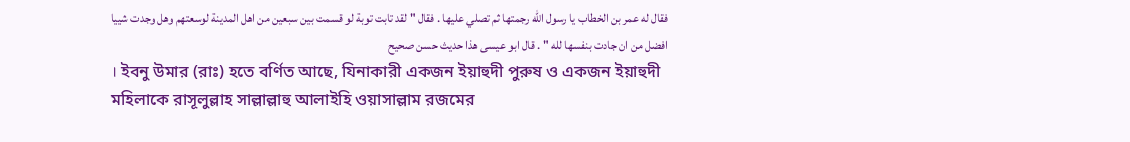فقال له عمر بن الخطاب يا رسول الله رجمتها ثم تصلي عليها . فقال " لقد تابت توبة لو قسمت بين سبعين من اهل المدينة لوسعتهم وهل وجدت شييا افضل من ان جادت بنفسها لله " . قال ابو عيسى هذا حديث حسن صحيح
। ইবনু উমার (রাঃ) হতে বর্ণিত আছে, যিনাকারী একজন ইয়াহুদী পুরুষ ও একজন ইয়াহুদী মহিলাকে রাসূলুল্লাহ সাল্লাল্লাহু আলাইহি ওয়াসাল্লাম রজমের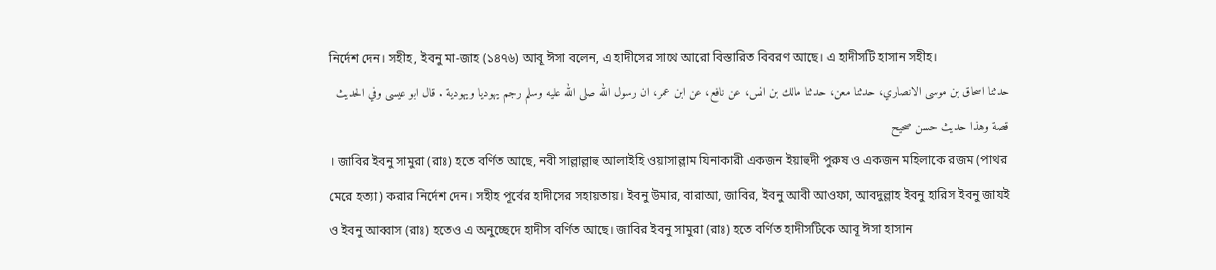নির্দেশ দেন। সহীহ, ইবনু মা-জাহ (১৪৭৬) আবূ ঈসা বলেন, এ হাদীসের সাথে আরো বিস্তারিত বিবরণ আছে। এ হাদীসটি হাসান সহীহ।
حدثنا اسحاق بن موسى الانصاري، حدثنا معن، حدثنا مالك بن انس، عن نافع، عن ابن عمر، ان رسول الله صلى الله عليه وسلم رجم يهوديا ويهودية . قال ابو عيسى وفي الحديث قصة وهذا حديث حسن صحيح
। জাবির ইবনু সামুরা (রাঃ) হতে বর্ণিত আছে, নবী সাল্লাল্লাহু আলাইহি ওয়াসাল্লাম যিনাকারী একজন ইয়াহুদী পুরুষ ও একজন মহিলাকে রজম (পাথর মেরে হত্যা) করার নির্দেশ দেন। সহীহ পূর্বের হাদীসের সহায়তায়। ইবনু উমার, বারাআ, জাবির, ইবনু আবী আওফা, আবদুল্লাহ ইবনু হারিস ইবনু জাযই ও ইবনু আব্বাস (রাঃ) হতেও এ অনুচ্ছেদে হাদীস বর্ণিত আছে। জাবির ইবনু সামুরা (রাঃ) হতে বর্ণিত হাদীসটিকে আবূ ঈসা হাসান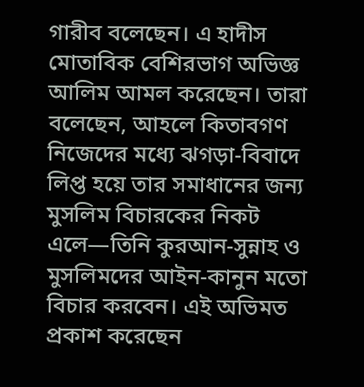গারীব বলেছেন। এ হাদীস মোতাবিক বেশিরভাগ অভিজ্ঞ আলিম আমল করেছেন। তারা বলেছেন, আহলে কিতাবগণ নিজেদের মধ্যে ঝগড়া-বিবাদে লিপ্ত হয়ে তার সমাধানের জন্য মুসলিম বিচারকের নিকট এলে—তিনি কুরআন-সুন্নাহ ও মুসলিমদের আইন-কানুন মতো বিচার করবেন। এই অভিমত প্রকাশ করেছেন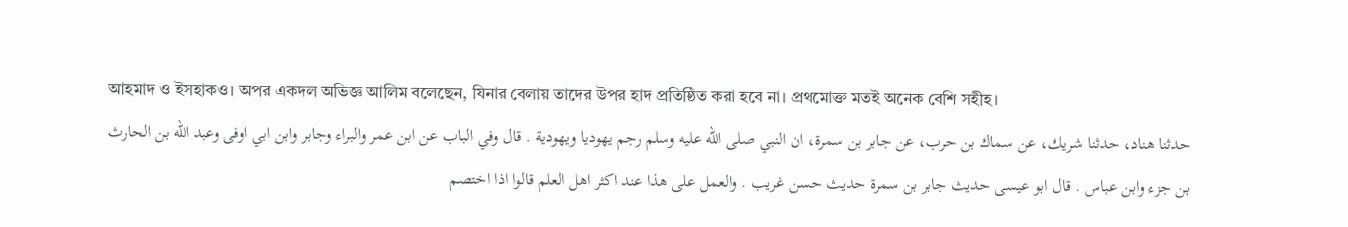আহমাদ ও ইসহাকও। অপর একদল অভিজ্ঞ আলিম বলেছেন, যিনার বেলায় তাদের উপর হাদ প্রতিষ্ঠিত করা হবে না। প্রথমোক্ত মতই অনেক বেশি সহীহ।
حدثنا هناد، حدثنا شريك، عن سماك بن حرب، عن جابر بن سمرة، ان النبي صلى الله عليه وسلم رجم يهوديا ويهودية . قال وفي الباب عن ابن عمر والبراء وجابر وابن ابي اوفى وعبد الله بن الحارث بن جزء وابن عباس . قال ابو عيسى حديث جابر بن سمرة حديث حسن غريب . والعمل على هذا عند اكثر اهل العلم قالوا اذا اختصم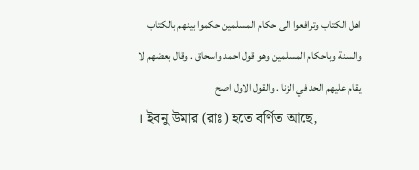اهل الكتاب وترافعوا الى حكام المسلمين حكموا بينهم بالكتاب والسنة وباحكام المسلمين وهو قول احمد واسحاق . وقال بعضهم لا يقام عليهم الحد في الزنا . والقول الاول اصح
। ইবনু উমার (রাঃ) হতে বর্ণিত আছে,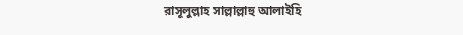রাসূলুল্লাহ সাল্লাল্লাহু আলাইহি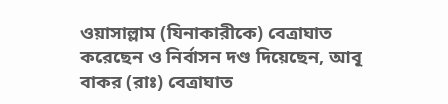ওয়াসাল্লাম (যিনাকারীকে) বেত্ৰাঘাত করেছেন ও নির্বাসন দণ্ড দিয়েছেন, আবূ বাকর (রাঃ) বেত্ৰাঘাত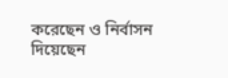করেছেন ও নির্বাসন দিয়েছেন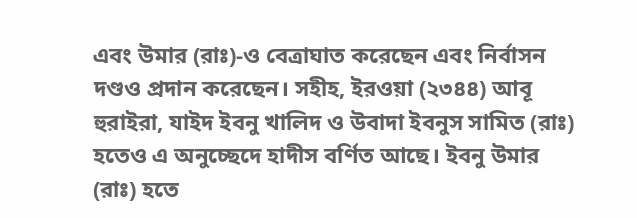এবং উমার (রাঃ)-ও বেত্ৰাঘাত করেছেন এবং নির্বাসন দণ্ডও প্রদান করেছেন। সহীহ, ইরওয়া (২৩৪৪) আবূ হুরাইরা, যাইদ ইবনু খালিদ ও উবাদা ইবনুস সামিত (রাঃ) হতেও এ অনুচ্ছেদে হাদীস বর্ণিত আছে। ইবনু উমার (রাঃ) হতে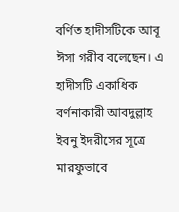বর্ণিত হাদীসটিকে আবূ ঈসা গরীব বলেছেন। এ হাদীসটি একাধিক বর্ণনাকারী আবদুল্লাহ ইবনু ইদরীসের সূত্রে মারফুভাবে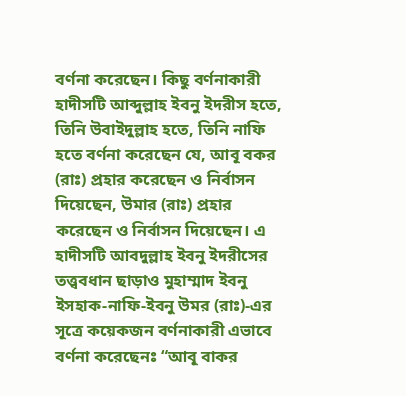বর্ণনা করেছেন। কিছু বর্ণনাকারী হাদীসটি আব্দুল্লাহ ইবনু ইদরীস হতে, তিনি উবাইদুল্লাহ হতে, তিনি নাফি হতে বর্ণনা করেছেন যে, আবূ বকর (রাঃ) প্রহার করেছেন ও নির্বাসন দিয়েছেন, উমার (রাঃ) প্রহার করেছেন ও নির্বাসন দিয়েছেন। এ হাদীসটি আবদুল্লাহ ইবনু ইদরীসের তত্ত্ববধান ছাড়াও মুহাম্মাদ ইবনু ইসহাক-নাফি-ইবনু উমর (রাঃ)-এর সূত্রে কয়েকজন বর্ণনাকারী এভাবে বর্ণনা করেছেনঃ “আবূ বাকর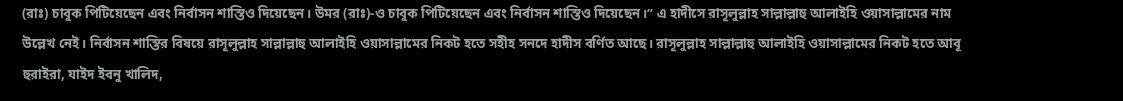(রাঃ) চাবুক পিটিয়েছেন এবং নির্বাসন শাস্তিও দিয়েছেন। উমর (রাঃ)-ও চাবুক পিটিয়েছেন এবং নির্বাসন শাস্তিও দিয়েছেন।” এ হাদীসে রাসূলুল্লাহ সাল্লাল্লাহু আলাইহি ওয়াসাল্লামের নাম উল্লেখ নেই। নির্বাসন শাস্তির বিষয়ে রাসূলুল্লাহ সাল্লাল্লাহু আলাইহি ওয়াসাল্লামের নিকট হতে সহীহ সনদে হাদীস বর্ণিত আছে। রাসূলুল্লাহ সাল্লাল্লাহু আলাইহি ওয়াসাল্লামের নিকট হতে আবূ হুরাইরা, যাইদ ইবনু খালিদ,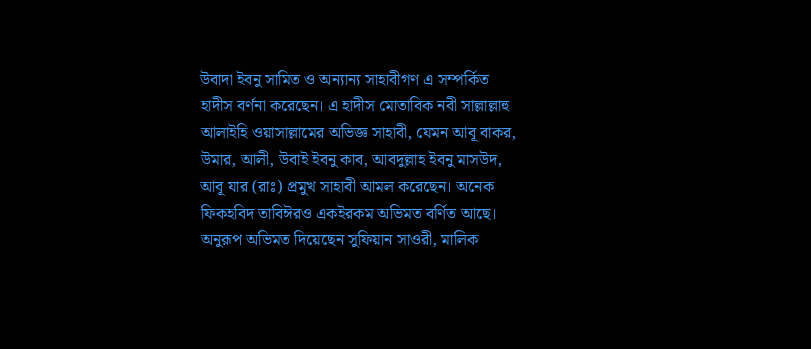উবাদা ইবনু সামিত ও অন্যান্য সাহাবীগণ এ সম্পর্কিত হাদীস বর্ণনা করেছেন। এ হাদীস মোতাবিক নবী সাল্লাল্লাহু আলাইহি ওয়াসাল্লামের অভিজ্ঞ সাহাবী, যেমন আবূ বাকর, উমার, আলী, উবাই ইবনু কাব, আবদুল্লাহ ইবনু মাসউদ, আবূ যার (রাঃ) প্রমুখ সাহাবী আমল করেছেন। অনেক ফিকহবিদ তাবিঈরও একইরকম অভিমত বর্ণিত আছে। অনুরূপ অভিমত দিয়েছেন সুফিয়ান সাওরী, মালিক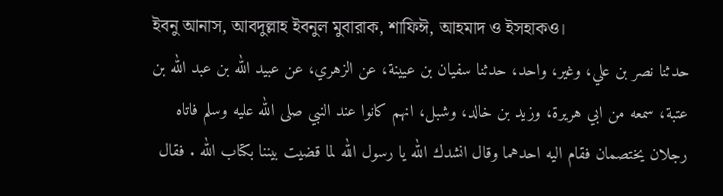ইবনু আনাস, আবদুল্লাহ ইবনুল মুবারাক, শাফিঈ, আহমাদ ও ইসহাকও।
حدثنا نصر بن علي، وغير، واحد، حدثنا سفيان بن عيينة، عن الزهري، عن عبيد الله بن عبد الله بن عتبة، سمعه من ابي هريرة، وزيد بن خالد، وشبل، انهم كانوا عند النبي صلى الله عليه وسلم فاتاه رجلان يختصمان فقام اليه احدهما وقال انشدك الله يا رسول الله لما قضيت بيننا بكتاب الله . فقال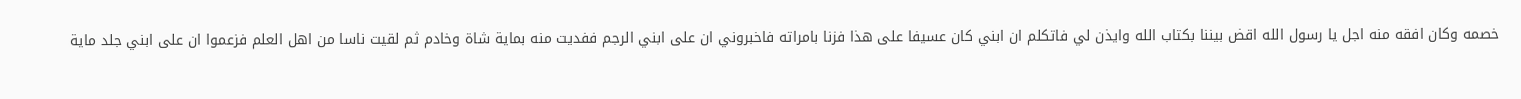خصمه وكان افقه منه اجل يا رسول الله اقض بيننا بكتاب الله وايذن لي فاتكلم ان ابني كان عسيفا على هذا فزنا بامراته فاخبروني ان على ابني الرجم ففديت منه بماية شاة وخادم ثم لقيت ناسا من اهل العلم فزعموا ان على ابني جلد ماية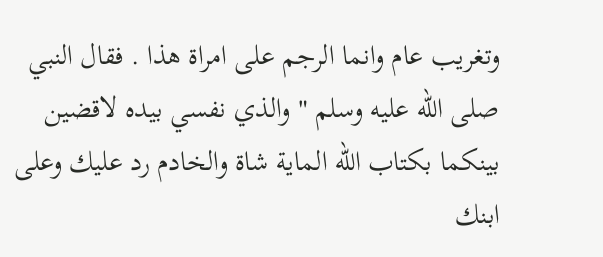وتغريب عام وانما الرجم على امراة هذا . فقال النبي صلى الله عليه وسلم " والذي نفسي بيده لاقضين بينكما بكتاب الله الماية شاة والخادم رد عليك وعلى ابنك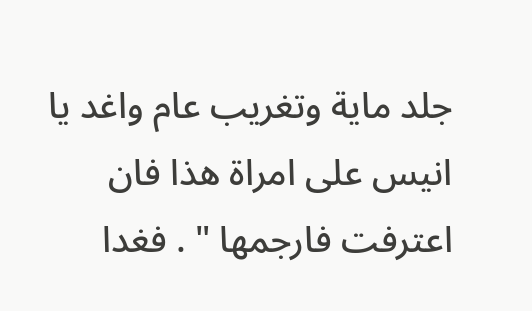جلد ماية وتغريب عام واغد يا انيس على امراة هذا فان اعترفت فارجمها " . فغدا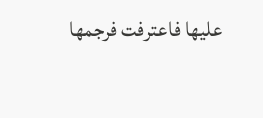عليها فاعترفت فرجمها